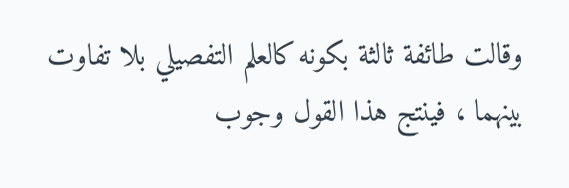وقالت طائفة ثالثة بكونه كالعلم التفصيلي بلا تفاوت بينهما ، فينتج هذا القول وجوب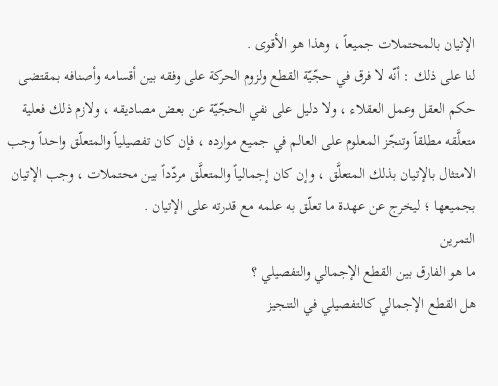الإتيان بالمحتملات جميعاً ، وهذا هو الأقوى .
لنا على ذلك : أنّه لا فرق في حجّيّة القطع ولزوم الحركة على وفقه بين أقسامه وأصنافه بمقتضى حكم العقل وعمل العقلاء ، ولا دليل على نفي الحجّيّة عن بعض مصاديقه ، ولازم ذلك فعلية متعلَّقه مطلقاً وتنجّز المعلوم على العالم في جميع موارده ، فإن كان تفصيلياً والمتعلّق واحداً وجب الامتثال بالإتيان بذلك المتعلَّق ، وإن كان إجمالياً والمتعلَّق مردّداً بين محتملات ، وجب الإتيان بجميعها ؛ ليخرج عن عهدة ما تعلّق به علمه مع قدرته على الإتيان .
التمرين
ما هو الفارق بين القطع الإجمالي والتفصيلي ؟
هل القطع الإجمالي كالتفصيلي في التنجيز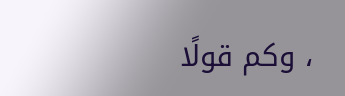، وكم قولًا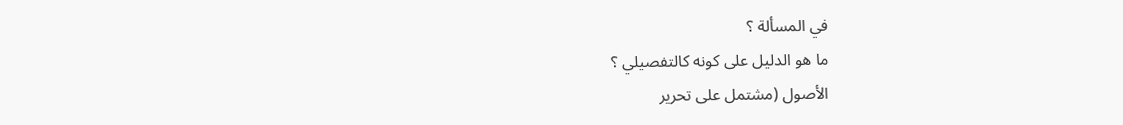في المسألة ؟
ما هو الدليل على كونه كالتفصيلي ؟
الأصول (مشتمل على تحرير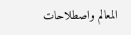المعالم واصطلاحات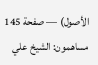الأصول) — صفحة 145
مساهمون: الشيخ علي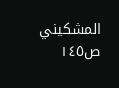المشكيني
ص١٤٥